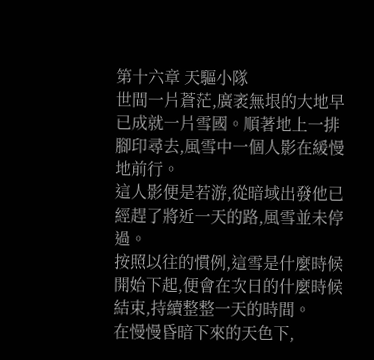第十六章 天驅小隊
世間一片蒼茫,廣袤無垠的大地早已成就一片雪國。順著地上一排腳印尋去,風雪中一個人影在緩慢地前行。
這人影便是若游,從暗域出發他已經趕了將近一天的路,風雪並未停過。
按照以往的慣例,這雪是什麼時候開始下起,便會在次日的什麼時候結束,持續整整一天的時間。
在慢慢昏暗下來的天色下,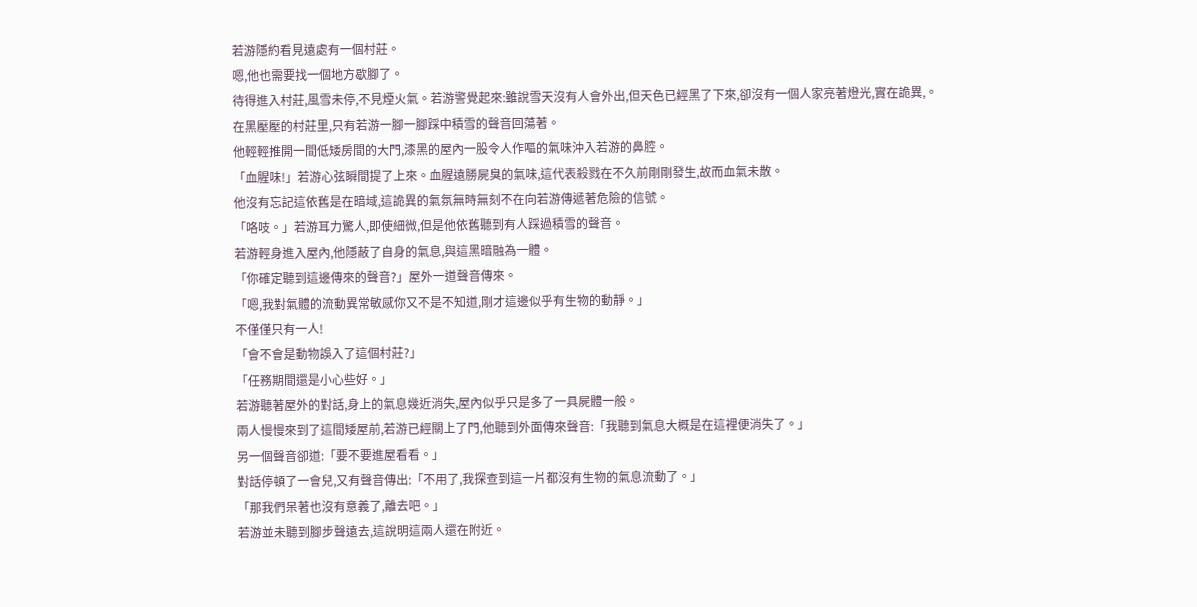若游隱約看見遠處有一個村莊。
嗯,他也需要找一個地方歇腳了。
待得進入村莊,風雪未停,不見煙火氣。若游警覺起來:雖說雪天沒有人會外出,但天色已經黑了下來,卻沒有一個人家亮著燈光,實在詭異,。
在黑壓壓的村莊里,只有若游一腳一腳踩中積雪的聲音回蕩著。
他輕輕推開一間低矮房間的大門,漆黑的屋內一股令人作嘔的氣味沖入若游的鼻腔。
「血腥味!」若游心弦瞬間提了上來。血腥遠勝屍臭的氣味,這代表殺戮在不久前剛剛發生,故而血氣未散。
他沒有忘記這依舊是在暗域,這詭異的氣氛無時無刻不在向若游傳遞著危險的信號。
「咯吱。」若游耳力驚人,即使細微,但是他依舊聽到有人踩過積雪的聲音。
若游輕身進入屋內,他隱蔽了自身的氣息,與這黑暗融為一體。
「你確定聽到這邊傳來的聲音?」屋外一道聲音傳來。
「嗯,我對氣體的流動異常敏感你又不是不知道,剛才這邊似乎有生物的動靜。」
不僅僅只有一人!
「會不會是動物誤入了這個村莊?」
「任務期間還是小心些好。」
若游聽著屋外的對話,身上的氣息幾近消失,屋內似乎只是多了一具屍體一般。
兩人慢慢來到了這間矮屋前,若游已經關上了門,他聽到外面傳來聲音:「我聽到氣息大概是在這裡便消失了。」
另一個聲音卻道:「要不要進屋看看。」
對話停頓了一會兒,又有聲音傳出:「不用了,我探查到這一片都沒有生物的氣息流動了。」
「那我們呆著也沒有意義了,離去吧。」
若游並未聽到腳步聲遠去,這說明這兩人還在附近。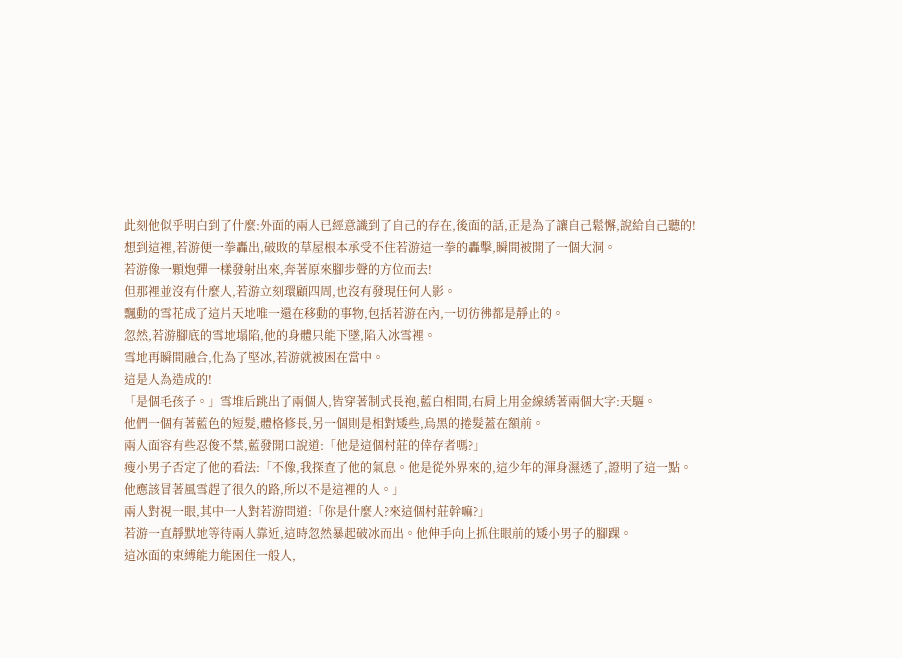此刻他似乎明白到了什麼:外面的兩人已經意識到了自己的存在,後面的話,正是為了讓自己鬆懈,說給自己聽的!
想到這裡,若游便一拳轟出,破敗的草屋根本承受不住若游這一拳的轟擊,瞬間被開了一個大洞。
若游像一顆炮彈一樣發射出來,奔著原來腳步聲的方位而去!
但那裡並沒有什麼人,若游立刻環顧四周,也沒有發現任何人影。
飄動的雪花成了這片天地唯一還在移動的事物,包括若游在內,一切彷彿都是靜止的。
忽然,若游腳底的雪地塌陷,他的身體只能下墜,陷入冰雪裡。
雪地再瞬間融合,化為了堅冰,若游就被困在當中。
這是人為造成的!
「是個毛孩子。」雪堆后跳出了兩個人,皆穿著制式長袍,藍白相間,右肩上用金線綉著兩個大字:天驅。
他們一個有著藍色的短髮,體格修長,另一個則是相對矮些,烏黑的捲髮蓋在額前。
兩人面容有些忍俊不禁,藍發開口說道:「他是這個村莊的倖存者嗎?」
瘦小男子否定了他的看法:「不像,我探查了他的氣息。他是從外界來的,這少年的渾身濕透了,證明了這一點。他應該冒著風雪趕了很久的路,所以不是這裡的人。」
兩人對視一眼,其中一人對若游問道:「你是什麼人?來這個村莊幹嘛?」
若游一直靜默地等待兩人靠近,這時忽然暴起破冰而出。他伸手向上抓住眼前的矮小男子的腳踝。
這冰面的束縛能力能困住一般人,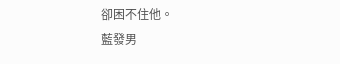卻困不住他。
藍發男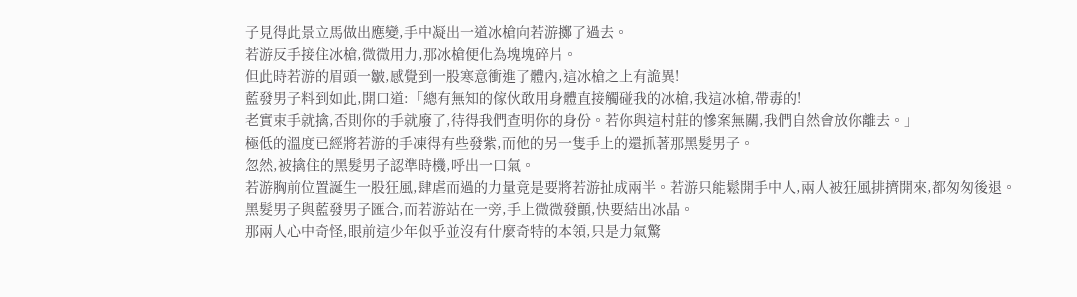子見得此景立馬做出應變,手中凝出一道冰槍向若游擲了過去。
若游反手接住冰槍,微微用力,那冰槍便化為塊塊碎片。
但此時若游的眉頭一皺,感覺到一股寒意衝進了體內,這冰槍之上有詭異!
藍發男子料到如此,開口道:「總有無知的傢伙敢用身體直接觸碰我的冰槍,我這冰槍,帶毒的!
老實束手就擒,否則你的手就廢了,待得我們查明你的身份。若你與這村莊的慘案無關,我們自然會放你離去。」
極低的溫度已經將若游的手凍得有些發紫,而他的另一隻手上的還抓著那黑髮男子。
忽然,被擒住的黑髮男子認準時機,呼出一口氣。
若游胸前位置誕生一股狂風,肆虐而過的力量竟是要將若游扯成兩半。若游只能鬆開手中人,兩人被狂風排擠開來,都匆匆後退。
黑髮男子與藍發男子匯合,而若游站在一旁,手上微微發顫,快要結出冰晶。
那兩人心中奇怪,眼前這少年似乎並沒有什麼奇特的本領,只是力氣驚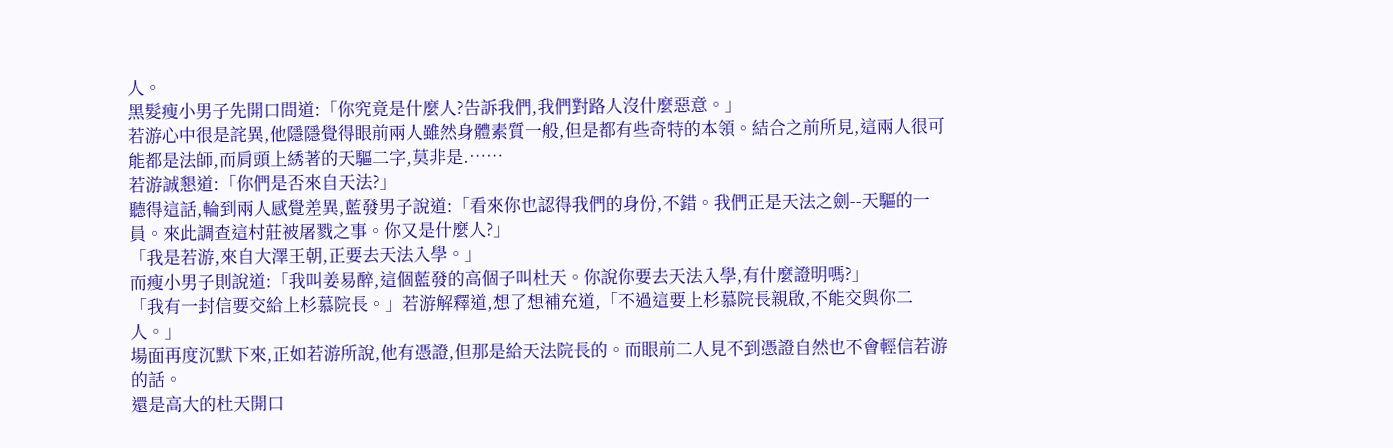人。
黑髮瘦小男子先開口問道:「你究竟是什麼人?告訴我們,我們對路人沒什麼惡意。」
若游心中很是詫異,他隱隱覺得眼前兩人雖然身體素質一般,但是都有些奇特的本領。結合之前所見,這兩人很可能都是法師,而肩頭上綉著的天驅二字,莫非是.……
若游誠懇道:「你們是否來自天法?」
聽得這話,輪到兩人感覺差異,藍發男子說道:「看來你也認得我們的身份,不錯。我們正是天法之劍--天驅的一員。來此調查這村莊被屠戮之事。你又是什麼人?」
「我是若游,來自大澤王朝,正要去天法入學。」
而瘦小男子則說道:「我叫姜易醉,這個藍發的高個子叫杜天。你說你要去天法入學,有什麼證明嗎?」
「我有一封信要交給上杉慕院長。」若游解釋道,想了想補充道,「不過這要上杉慕院長親啟,不能交與你二人。」
場面再度沉默下來,正如若游所說,他有憑證,但那是給天法院長的。而眼前二人見不到憑證自然也不會輕信若游的話。
還是高大的杜天開口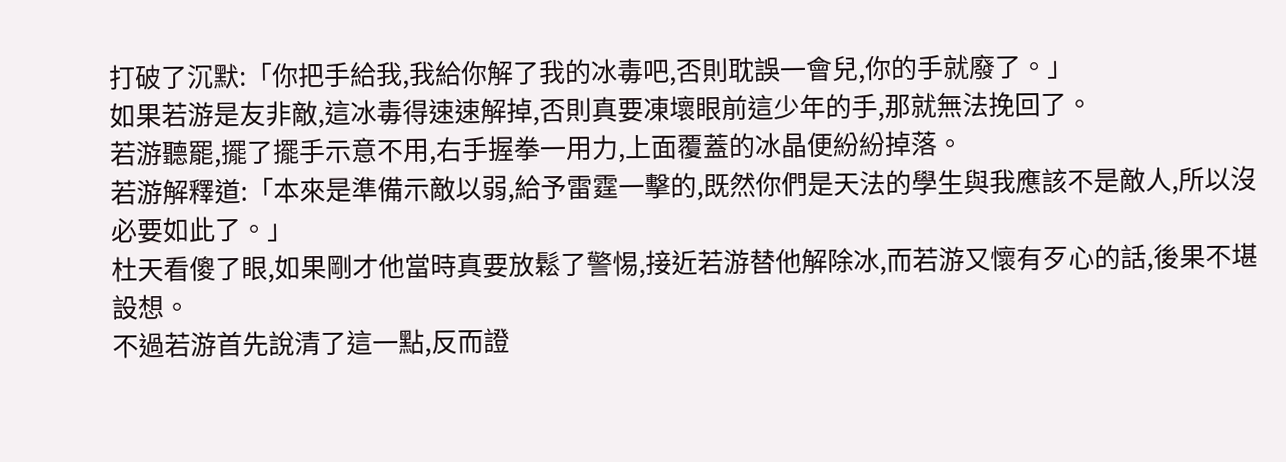打破了沉默:「你把手給我,我給你解了我的冰毒吧,否則耽誤一會兒,你的手就廢了。」
如果若游是友非敵,這冰毒得速速解掉,否則真要凍壞眼前這少年的手,那就無法挽回了。
若游聽罷,擺了擺手示意不用,右手握拳一用力,上面覆蓋的冰晶便紛紛掉落。
若游解釋道:「本來是準備示敵以弱,給予雷霆一擊的,既然你們是天法的學生與我應該不是敵人,所以沒必要如此了。」
杜天看傻了眼,如果剛才他當時真要放鬆了警惕,接近若游替他解除冰,而若游又懷有歹心的話,後果不堪設想。
不過若游首先說清了這一點,反而證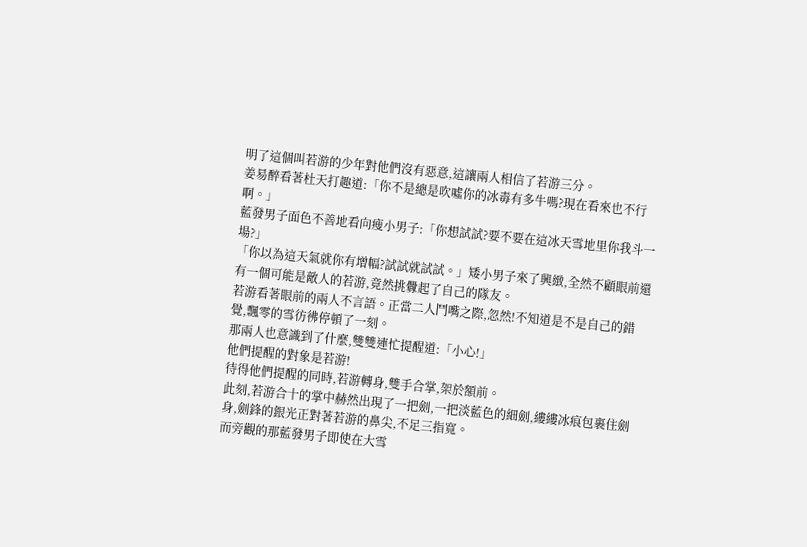明了這個叫若游的少年對他們沒有惡意,這讓兩人相信了若游三分。
姜易醉看著杜天打趣道:「你不是總是吹噓你的冰毒有多牛嗎?現在看來也不行啊。」
藍發男子面色不善地看向瘦小男子:「你想試試?要不要在這冰天雪地里你我斗一場?」
「你以為這天氣就你有增幅?試試就試試。」矮小男子來了興緻,全然不顧眼前還有一個可能是敵人的若游,竟然挑釁起了自己的隊友。
若游看著眼前的兩人不言語。正當二人鬥嘴之際,忽然!不知道是不是自己的錯覺,飄零的雪彷彿停頓了一刻。
那兩人也意識到了什麼,雙雙連忙提醒道:「小心!」
他們提醒的對象是若游!
待得他們提醒的同時,若游轉身,雙手合掌,架於額前。
此刻,若游合十的掌中赫然出現了一把劍,一把淡藍色的細劍,縷縷冰痕包裹住劍身,劍鋒的銀光正對著若游的鼻尖,不足三指寬。
而旁觀的那藍發男子即使在大雪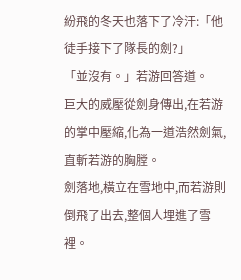紛飛的冬天也落下了冷汗:「他徒手接下了隊長的劍?」
「並沒有。」若游回答道。
巨大的威壓從劍身傳出,在若游的掌中壓縮,化為一道浩然劍氣,直斬若游的胸膛。
劍落地,橫立在雪地中,而若游則倒飛了出去,整個人埋進了雪裡。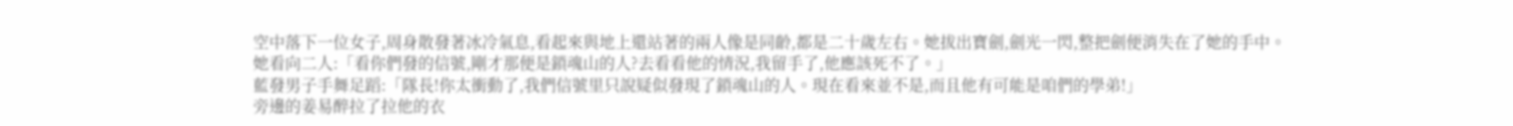空中落下一位女子,周身散發著冰冷氣息,看起來與地上還站著的兩人像是同齡,都是二十歲左右。她拔出寶劍,劍光一閃,整把劍便消失在了她的手中。
她看向二人:「看你們發的信號,剛才那便是鎖魂山的人?去看看他的情況,我留手了,他應該死不了。」
藍發男子手舞足蹈:「隊長!你太衝動了,我們信號里只說疑似發現了鎖魂山的人。現在看來並不是,而且他有可能是咱們的學弟!」
旁邊的姜易醉拉了拉他的衣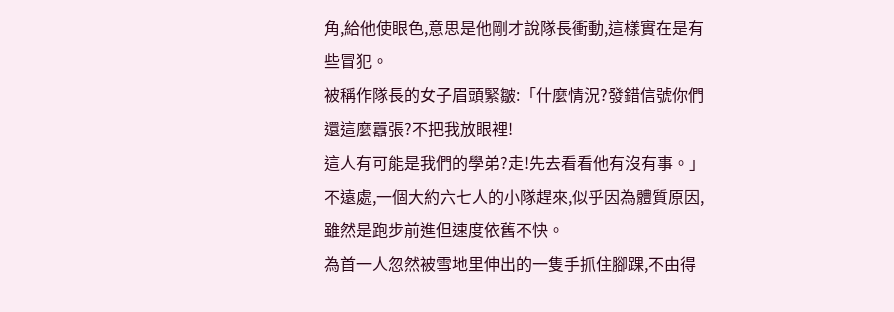角,給他使眼色,意思是他剛才說隊長衝動,這樣實在是有些冒犯。
被稱作隊長的女子眉頭緊皺:「什麼情況?發錯信號你們還這麼囂張?不把我放眼裡!
這人有可能是我們的學弟?走!先去看看他有沒有事。」
不遠處,一個大約六七人的小隊趕來,似乎因為體質原因,雖然是跑步前進但速度依舊不快。
為首一人忽然被雪地里伸出的一隻手抓住腳踝,不由得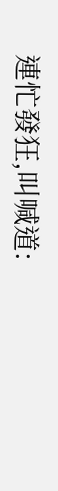連忙發狂,叫喊道: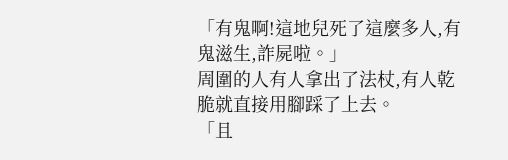「有鬼啊!這地兒死了這麼多人,有鬼滋生,詐屍啦。」
周圍的人有人拿出了法杖,有人乾脆就直接用腳踩了上去。
「且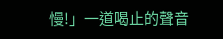慢!」一道喝止的聲音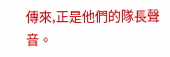傳來,正是他們的隊長聲音。